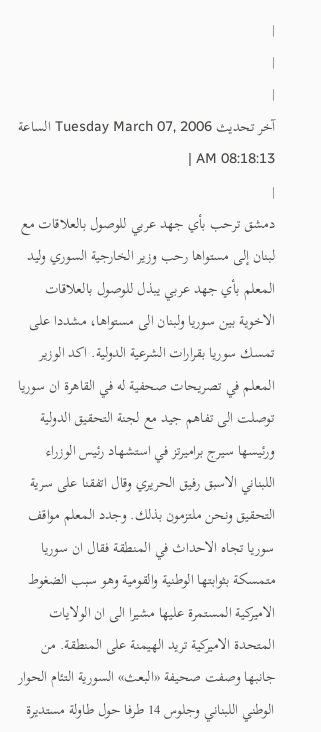|
|
|
آخر تحديث Tuesday March 07, 2006 الساعة 08:18:13 AM |
|
دمشق ترحب بأي جهد عربي للوصول بالعلاقات مع لبنان إلى مستواها رحب وزير الخارجية السوري وليد المعلم بأي جهد عربي يبذل للوصول بالعلاقات الاخوية بين سوريا ولبنان الى مستواها، مشددا على تمسك سوريا بقرارات الشرعية الدولية. اكد الوزير المعلم في تصريحات صحفية له في القاهرة ان سوريا توصلت الى تفاهم جيد مع لجنة التحقيق الدولية ورئيسها سيرج براميرتز في استشهاد رئيس الوزراء اللبناني الاسبق رفيق الحريري وقال اتفقنا على سرية التحقيق ونحن ملتزمون بذلك. وجدد المعلم مواقف سوريا تجاه الاحداث في المنطقة فقال ان سوريا متمسكة بثوابتها الوطنية والقومية وهو سبب الضغوط الاميركية المستمرة عليها مشيرا الى ان الولايات المتحدة الاميركية تريد الهيمنة على المنطقة. من جانبها وصفت صحيفة «البعث» السورية التئام الحوار الوطني اللبناني وجلوس 14 طرفا حول طاولة مستديرة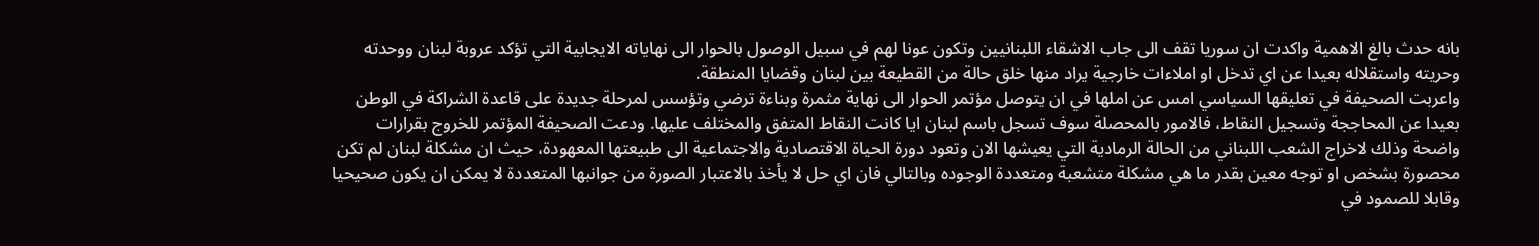بانه حدث بالغ الاهمية واكدت ان سوريا تقف الى جاب الاشقاء اللبنانيين وتكون عونا لهم في سبيل الوصول بالحوار الى نهاياته الايجابية التي تؤكد عروبة لبنان ووحدته وحريته واستقلاله بعيدا عن اي تدخل او املاءات خارجية يراد منها خلق حالة من القطيعة بين لبنان وقضايا المنطقة.
واعربت الصحيفة في تعليقها السياسي امس عن املها في ان يتوصل مؤتمر الحوار الى نهاية مثمرة وبناءة ترضي وتؤسس لمرحلة جديدة على قاعدة الشراكة في الوطن بعيدا عن المحاججة وتسجيل النقاط، فالامور بالمحصلة سوف تسجل باسم لبنان ايا كانت النقاط المتفق والمختلف عليها. ودعت الصحيفة المؤتمر للخروج بقرارات واضحة وذلك لاخراج الشعب اللبناني من الحالة الرمادية التي يعيشها الان وتعود دورة الحياة الاقتصادية والاجتماعية الى طبيعتها المعهودة، حيث ان مشكلة لبنان لم تكن محصورة بشخص او توجه معين بقدر ما هي مشكلة متشعبة ومتعددة الوجوده وبالتالي فان اي حل لا يأخذ بالاعتبار الصورة من جوانبها المتعددة لا يمكن ان يكون صحيحيا وقابلا للصمود في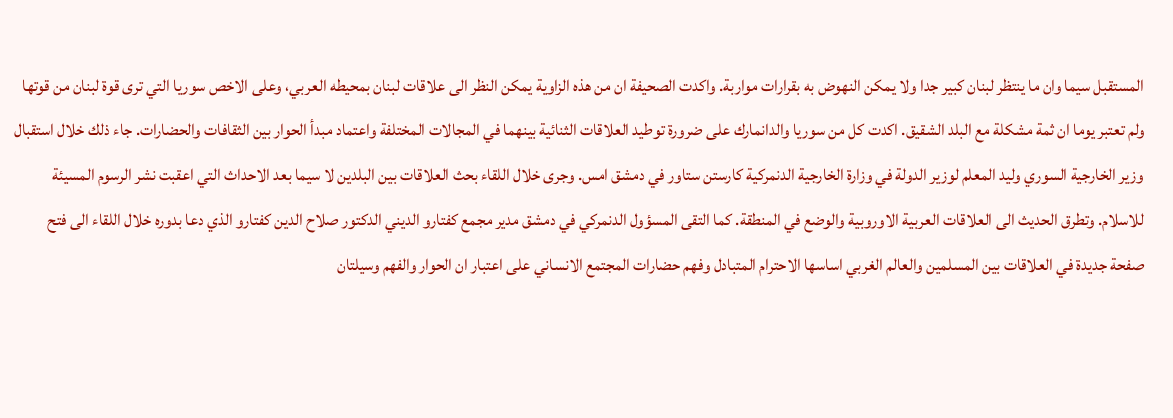المستقبل سيما وان ما ينتظر لبنان كبير جدا ولا يمكن النهوض به بقرارات مواربة. واكدت الصحيفة ان من هذه الزاوية يمكن النظر الى علاقات لبنان بمحيطه العربي، وعلى الاخص سوريا التي ترى قوة لبنان من قوتها ولم تعتبر يوما ان ثمة مشكلة مع البلد الشقيق. اكدت كل من سوريا والدانمارك على ضرورة توطيد العلاقات الثنائية بينهما في المجالات المختلفة واعتماد مبدأ الحوار بين الثقافات والحضارات. جاء ذلك خلال استقبال وزير الخارجية السوري وليد المعلم لوزير الدولة في وزارة الخارجية الدنمركية كارستن ستاور في دمشق امس. وجرى خلال اللقاء بحث العلاقات بين البلدين لا سيما بعد الاحداث التي اعقبت نشر الرسوم المسيئة للاسلام. وتطرق الحديث الى العلاقات العربية الاوروبية والوضع في المنطقة. كما التقى المسؤول الدنمركي في دمشق مدير مجمع كفتارو الديني الدكتور صلاح الدين كفتارو الذي دعا بدوره خلال اللقاء الى فتح صفحة جديدة في العلاقات بين المسلمين والعالم الغربي اساسها الاحترام المتبادل وفهم حضارات المجتمع الانساني على اعتبار ان الحوار والفهم وسيلتان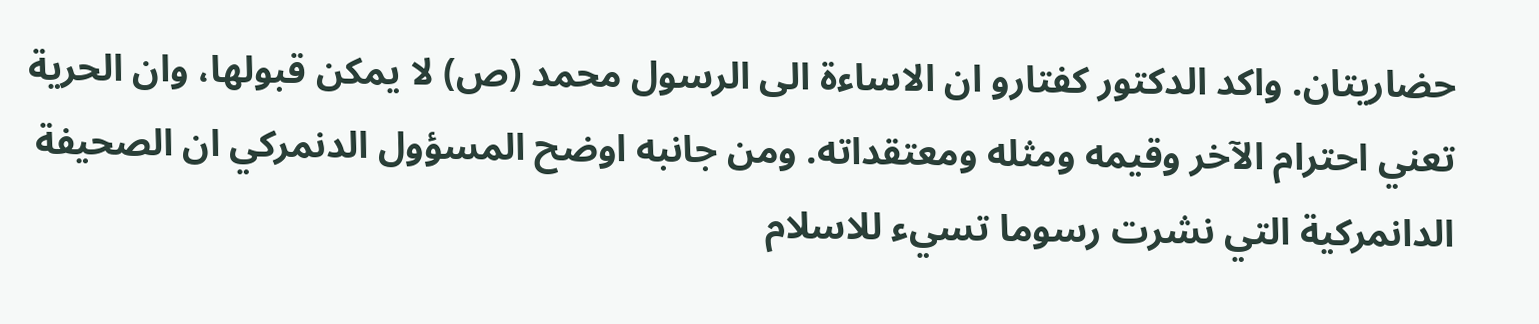حضاريتان. واكد الدكتور كفتارو ان الاساءة الى الرسول محمد (ص) لا يمكن قبولها، وان الحرية تعني احترام الآخر وقيمه ومثله ومعتقداته. ومن جانبه اوضح المسؤول الدنمركي ان الصحيفة الدانمركية التي نشرت رسوما تسيء للاسلام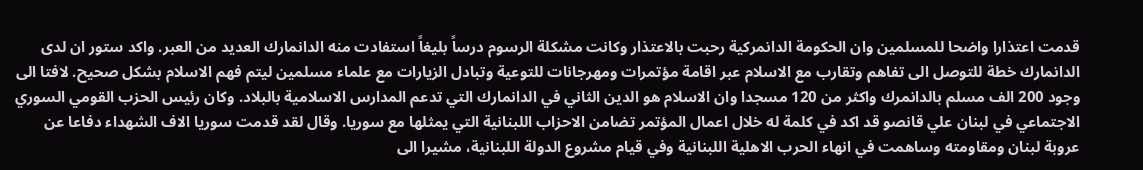قدمت اعتذارا واضحا للمسلمين وان الحكومة الدانمركية رحبت بالاعتذار وكانت مشكلة الرسوم درساً بليغاً استفادت منه الدانمارك العديد من العبر. واكد ستور ان لدى الدانمارك خطة للتوصل الى تفاهم وتقارب مع الاسلام عبر اقامة مؤتمرات ومهرجانات للتوعية وتبادل الزيارات مع علماء مسلمين ليتم فهم الاسلام بشكل صحيح. لافتا الى وجود 200 الف مسلم بالدانمرك واكثر من 120 مسجدا وان الاسلام هو الدين الثاني في الدانمارك التي تدعم المدارس الاسلامية بالبلاد. وكان رئيس الحزب القومي السوري الاجتماعي في لبنان علي قانصو قد اكد في كلمة له خلال اعمال المؤتمر تضامن الاحزاب اللبنانية التي يمثلها مع سوريا. وقال لقد قدمت سوريا الاف الشهداء دفاعا عن عروبة لبنان ومقاومته وساهمت في انهاء الحرب الاهلية اللبنانية وفي قيام مشروع الدولة اللبنانية، مشيرا الى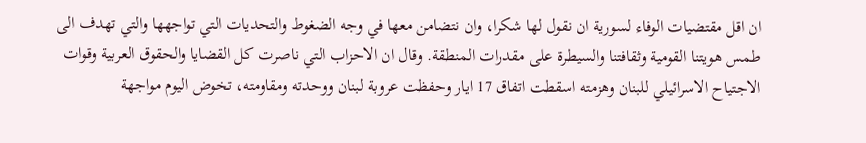ان اقل مقتضيات الوفاء لسورية ان نقول لها شكرا، وان نتضامن معها في وجه الضغوط والتحديات التي تواجهها والتي تهدف الى طمس هويتنا القومية وثقافتنا والسيطرة على مقدرات المنطقة. وقال ان الاحزاب التي ناصرت كل القضايا والحقوق العربية وقوات الاجتياح الاسرائيلي للبنان وهزمته اسقطت اتفاق 17 ايار وحفظت عروبة لبنان ووحدته ومقاومته، تخوض اليوم مواجهة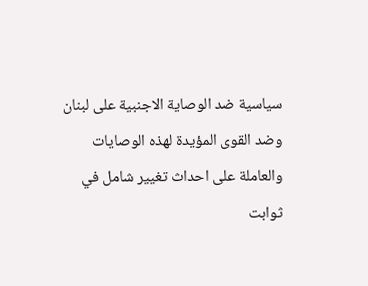سياسية ضد الوصاية الاجنبية على لبنان وضد القوى المؤيدة لهذه الوصايات والعاملة على احداث تغيير شامل في ثوابت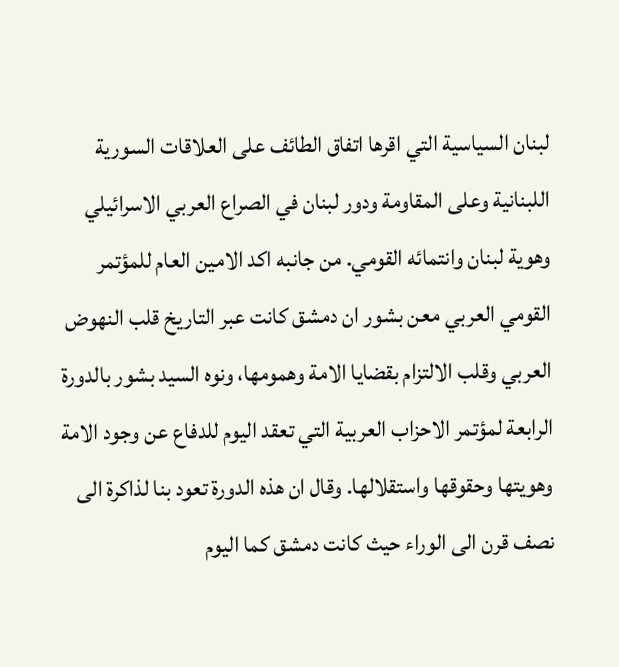لبنان السياسية التي اقرها اتفاق الطائف على العلاقات السورية اللبنانية وعلى المقاومة ودور لبنان في الصراع العربي الاسرائيلي وهوية لبنان وانتمائه القومي. من جانبه اكد الامين العام للمؤتمر القومي العربي معن بشور ان دمشق كانت عبر التاريخ قلب النهوض العربي وقلب الالتزام بقضايا الامة وهمومها، ونوه السيد بشور بالدورة الرابعة لمؤتمر الاحزاب العربية التي تعقد اليوم للدفاع عن وجود الامة وهويتها وحقوقها واستقلالها. وقال ان هذه الدورة تعود بنا لذاكرة الى نصف قرن الى الوراء حيث كانت دمشق كما اليوم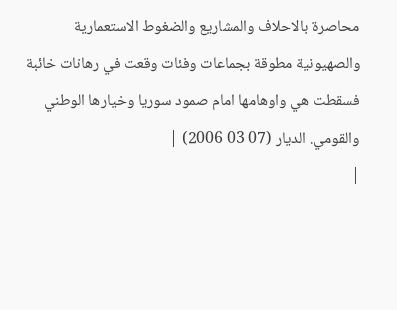محاصرة بالاحلاف والمشاريع والضغوط الاستعمارية والصهيونية مطوقة بجماعات وفئات وقعت في رهانات خائبة فسقطت هي واوهامها امام صمود سوريا وخيارها الوطني والقومي. الديار (07 03 2006) |
|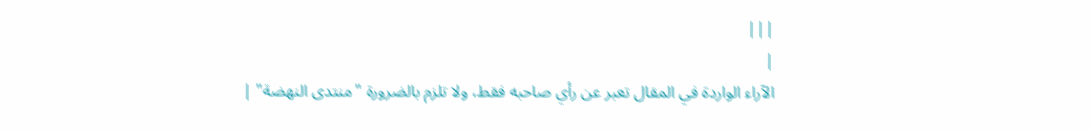|||
|
الآراء الواردة في المقال تعبر عن رأي صاحبه فقط، ولا تلزم بالضرورة "منتدى النهضة" |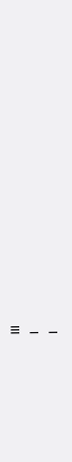|||
|
|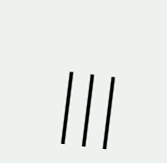|||